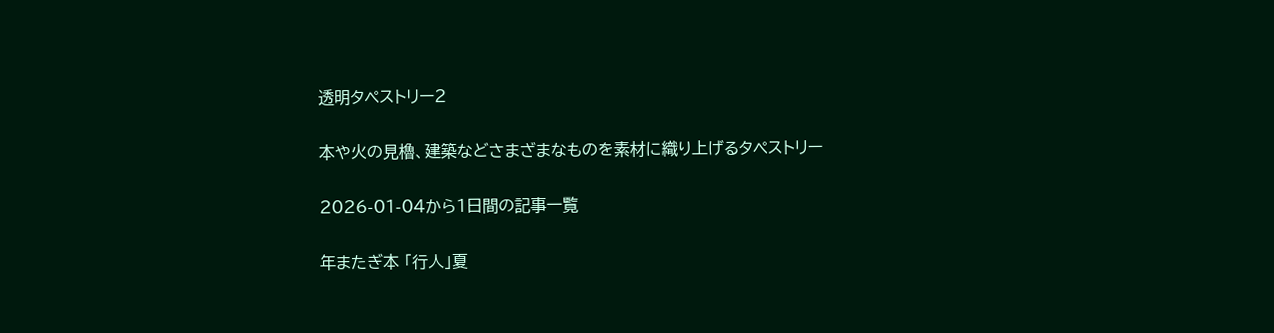透明タペストリー2

本や火の見櫓、建築などさまざまなものを素材に織り上げるタペストリー

2026-01-04から1日間の記事一覧

年またぎ本 「行人」夏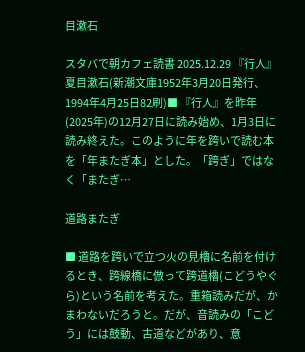目漱石

スタバで朝カフェ読書 2025.12.29 『行人』夏目漱石(新潮文庫1952年3月20日発行、1994年4月25日82刷)■ 『行人』を昨年(2025年)の12月27日に読み始め、1月3日に読み終えた。このように年を跨いで読む本を「年またぎ本」とした。「跨ぎ」ではなく「またぎ…

道路またぎ

■ 道路を跨いで立つ火の見櫓に名前を付けるとき、跨線橋に倣って跨道櫓(こどうやぐら)という名前を考えた。重箱読みだが、かまわないだろうと。だが、音読みの「こどう」には鼓動、古道などがあり、意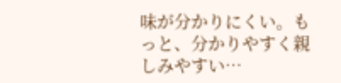味が分かりにくい。もっと、分かりやすく親しみやすい…